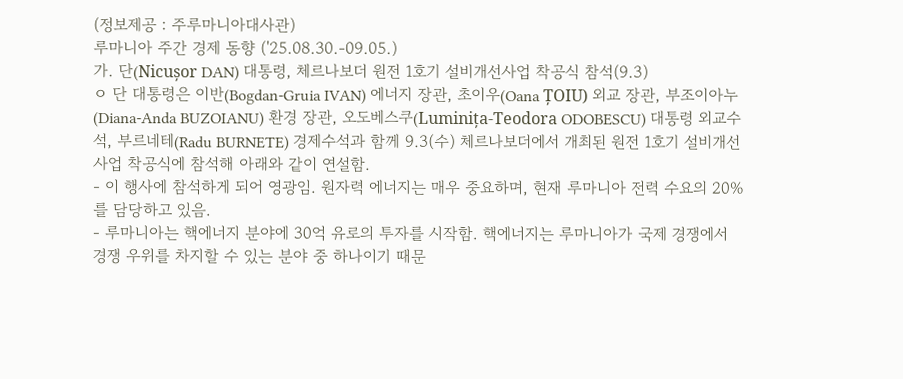(정보제공 : 주루마니아대사관)
루마니아 주간 경제 동향 ('25.08.30.-09.05.)
가. 단(Nicușor DAN) 대통령, 체르나보더 원전 1호기 설비개선사업 착공식 참석(9.3)
ㅇ 단 대통령은 이반(Bogdan-Gruia IVAN) 에너지 장관, 초이우(Oana ȚOIU) 외교 장관, 부조이아누(Diana-Anda BUZOIANU) 환경 장관, 오도베스쿠(Luminița-Teodora ODOBESCU) 대통령 외교수석, 부르네테(Radu BURNETE) 경제수석과 함께 9.3(수) 체르나보더에서 개최된 원전 1호기 설비개선사업 착공식에 참석해 아래와 같이 연설함.
- 이 행사에 참석하게 되어 영광임. 원자력 에너지는 매우 중요하며, 현재 루마니아 전력 수요의 20%를 담당하고 있음.
- 루마니아는 핵에너지 분야에 30억 유로의 투자를 시작함. 핵에너지는 루마니아가 국제 경쟁에서 경쟁 우위를 차지할 수 있는 분야 중 하나이기 때문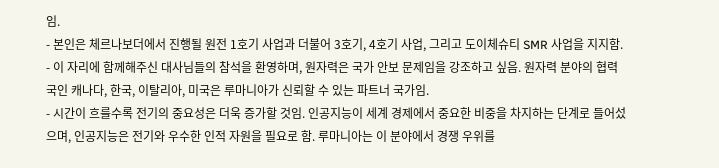임.
- 본인은 체르나보더에서 진행될 원전 1호기 사업과 더불어 3호기, 4호기 사업, 그리고 도이체슈티 SMR 사업을 지지함.
- 이 자리에 함께해주신 대사님들의 참석을 환영하며, 원자력은 국가 안보 문제임을 강조하고 싶음. 원자력 분야의 협력국인 캐나다, 한국, 이탈리아, 미국은 루마니아가 신뢰할 수 있는 파트너 국가임.
- 시간이 흐를수록 전기의 중요성은 더욱 증가할 것임. 인공지능이 세계 경제에서 중요한 비중을 차지하는 단계로 들어섰으며, 인공지능은 전기와 우수한 인적 자원을 필요로 함. 루마니아는 이 분야에서 경쟁 우위를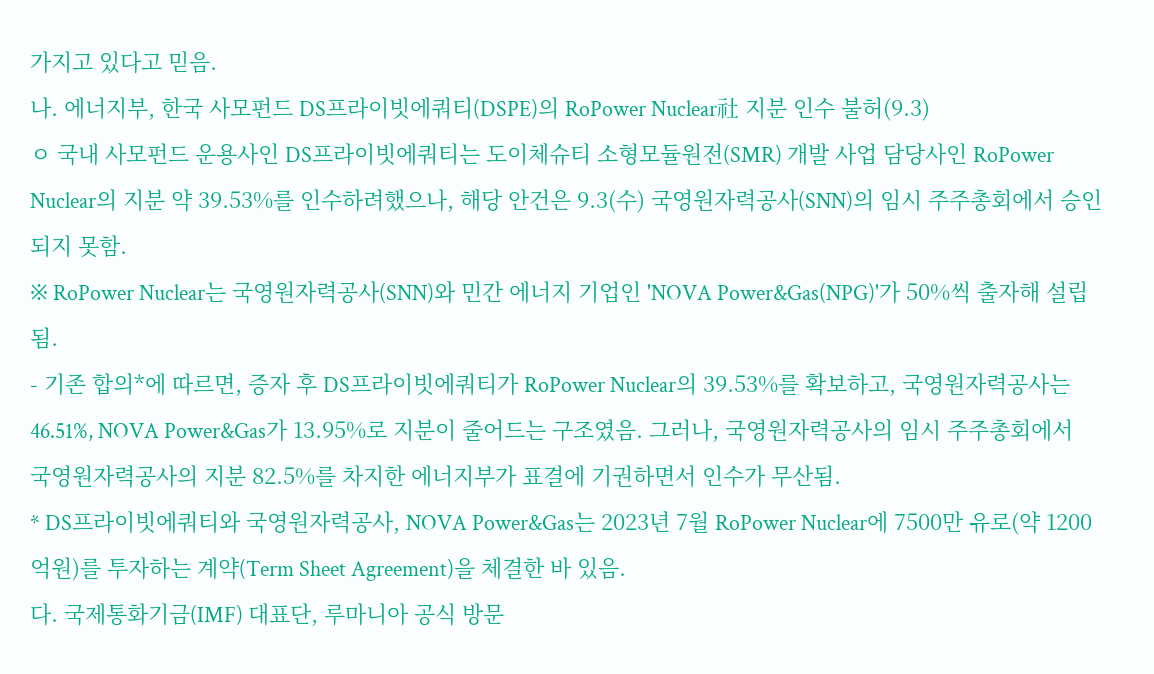가지고 있다고 믿음.
나. 에너지부, 한국 사모펀드 DS프라이빗에쿼티(DSPE)의 RoPower Nuclear社 지분 인수 불허(9.3)
ㅇ 국내 사모펀드 운용사인 DS프라이빗에쿼티는 도이체슈티 소형모듈원전(SMR) 개발 사업 담당사인 RoPower Nuclear의 지분 약 39.53%를 인수하려했으나, 해당 안건은 9.3(수) 국영원자력공사(SNN)의 임시 주주총회에서 승인되지 못함.
※ RoPower Nuclear는 국영원자력공사(SNN)와 민간 에너지 기업인 'NOVA Power&Gas(NPG)'가 50%씩 출자해 설립됨.
- 기존 합의*에 따르면, 증자 후 DS프라이빗에쿼티가 RoPower Nuclear의 39.53%를 확보하고, 국영원자력공사는 46.51%, NOVA Power&Gas가 13.95%로 지분이 줄어드는 구조였음. 그러나, 국영원자력공사의 임시 주주총회에서 국영원자력공사의 지분 82.5%를 차지한 에너지부가 표결에 기권하면서 인수가 무산됨.
* DS프라이빗에쿼티와 국영원자력공사, NOVA Power&Gas는 2023년 7월 RoPower Nuclear에 7500만 유로(약 1200억원)를 투자하는 계약(Term Sheet Agreement)을 체결한 바 있음.
다. 국제통화기금(IMF) 대표단, 루마니아 공식 방문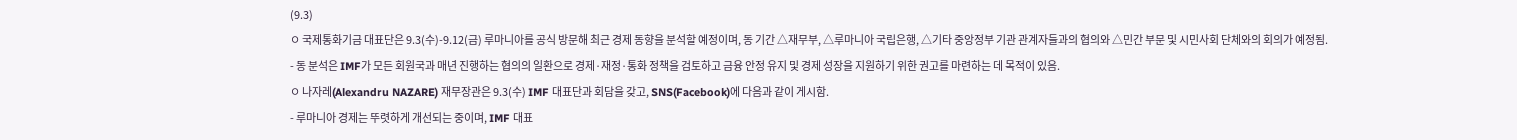(9.3)
ㅇ 국제통화기금 대표단은 9.3(수)-9.12(금) 루마니아를 공식 방문해 최근 경제 동향을 분석할 예정이며, 동 기간 △재무부, △루마니아 국립은행, △기타 중앙정부 기관 관계자들과의 협의와 △민간 부문 및 시민사회 단체와의 회의가 예정됨.
- 동 분석은 IMF가 모든 회원국과 매년 진행하는 협의의 일환으로 경제·재정·통화 정책을 검토하고 금융 안정 유지 및 경제 성장을 지원하기 위한 권고를 마련하는 데 목적이 있음.
ㅇ 나자레(Alexandru NAZARE) 재무장관은 9.3(수) IMF 대표단과 회담을 갖고, SNS(Facebook)에 다음과 같이 게시함.
- 루마니아 경제는 뚜렷하게 개선되는 중이며, IMF 대표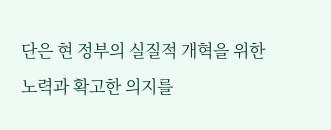단은 현 정부의 실질적 개혁을 위한 노력과 확고한 의지를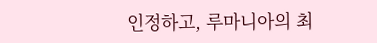인정하고, 루마니아의 최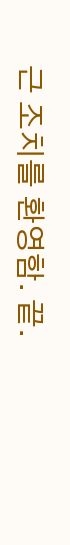근 조치를 환영함. 끝.